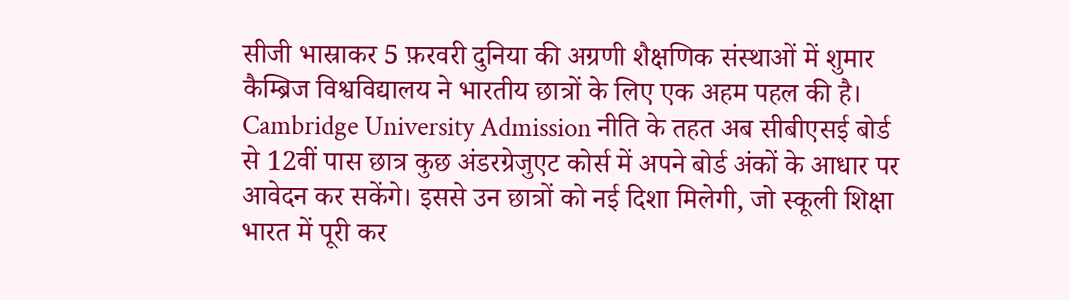सीजी भास्राकर 5 फ़रवरी दुनिया की अग्रणी शैक्षणिक संस्थाओं में शुमार कैम्ब्रिज विश्वविद्यालय ने भारतीय छात्रों के लिए एक अहम पहल की है। Cambridge University Admission नीति के तहत अब सीबीएसई बोर्ड से 12वीं पास छात्र कुछ अंडरग्रेजुएट कोर्स में अपने बोर्ड अंकों के आधार पर आवेदन कर सकेंगे। इससे उन छात्रों को नई दिशा मिलेगी, जो स्कूली शिक्षा भारत में पूरी कर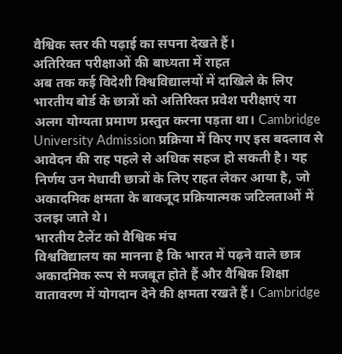वैश्विक स्तर की पढ़ाई का सपना देखते हैं।
अतिरिक्त परीक्षाओं की बाध्यता में राहत
अब तक कई विदेशी विश्वविद्यालयों में दाखिले के लिए भारतीय बोर्ड के छात्रों को अतिरिक्त प्रवेश परीक्षाएं या अलग योग्यता प्रमाण प्रस्तुत करना पड़ता था। Cambridge University Admission प्रक्रिया में किए गए इस बदलाव से आवेदन की राह पहले से अधिक सहज हो सकती है। यह निर्णय उन मेधावी छात्रों के लिए राहत लेकर आया है, जो अकादमिक क्षमता के बावजूद प्रक्रियात्मक जटिलताओं में उलझ जाते थे।
भारतीय टैलेंट को वैश्विक मंच
विश्वविद्यालय का मानना है कि भारत में पढ़ने वाले छात्र अकादमिक रूप से मजबूत होते हैं और वैश्विक शिक्षा वातावरण में योगदान देने की क्षमता रखते हैं। Cambridge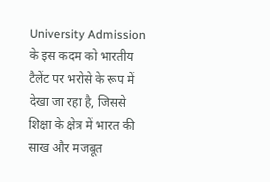University Admission के इस कदम को भारतीय टैलेंट पर भरोसे के रूप में देखा जा रहा है, जिससे शिक्षा के क्षेत्र में भारत की साख और मजबूत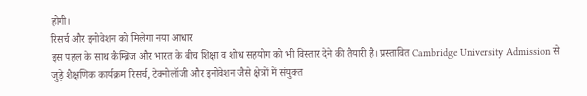होगी।
रिसर्च और इनोवेशन को मिलेगा नया आधार
इस पहल के साथ कैम्ब्रिज और भारत के बीच शिक्षा व शोध सहयोग को भी विस्तार देने की तैयारी है। प्रस्तावित Cambridge University Admission से जुड़े शैक्षणिक कार्यक्रम रिसर्च, टेक्नोलॉजी और इनोवेशन जैसे क्षेत्रों में संयुक्त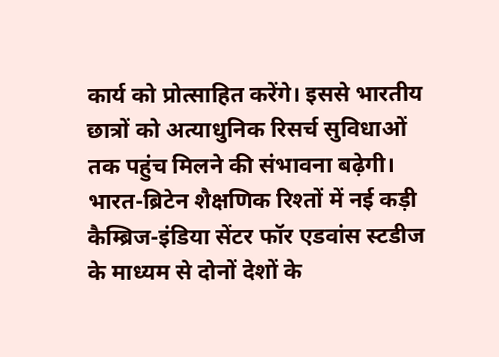कार्य को प्रोत्साहित करेंगे। इससे भारतीय छात्रों को अत्याधुनिक रिसर्च सुविधाओं तक पहुंच मिलने की संभावना बढ़ेगी।
भारत-ब्रिटेन शैक्षणिक रिश्तों में नई कड़ी
कैम्ब्रिज-इंडिया सेंटर फॉर एडवांस स्टडीज के माध्यम से दोनों देशों के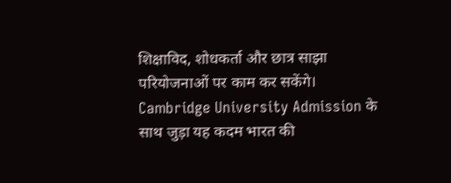शिक्षाविद, शोधकर्ता और छात्र साझा परियोजनाओं पर काम कर सकेंगे। Cambridge University Admission के साथ जुड़ा यह कदम भारत की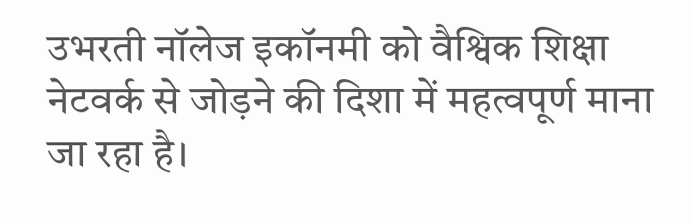उभरती नॉलेज इकॉनमी को वैश्विक शिक्षा नेटवर्क से जोड़ने की दिशा में महत्वपूर्ण माना जा रहा है।